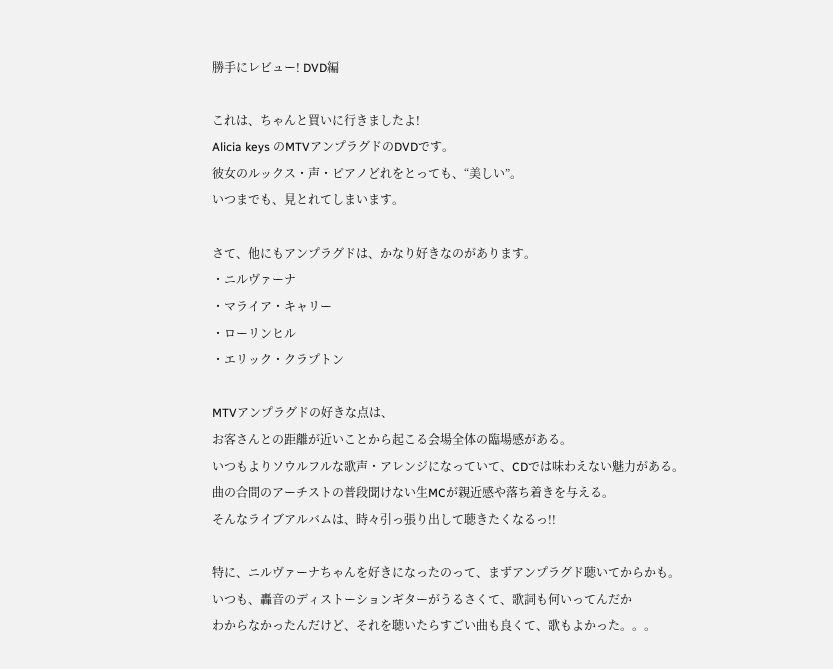勝手にレビュー! DVD編

これは、ちゃんと買いに行きましたよ!
Alicia keys のMTVアンプラグドのDVDです。
彼女のルックス・声・ピアノどれをとっても、“美しい”。
いつまでも、見とれてしまいます。

さて、他にもアンプラグドは、かなり好きなのがあります。
・ニルヴァーナ
・マライア・キャリー
・ローリンヒル
・エリック・クラプトン

MTVアンプラグドの好きな点は、
お客さんとの距離が近いことから起こる会場全体の臨場感がある。
いつもよりソウルフルな歌声・アレンジになっていて、CDでは味わえない魅力がある。
曲の合間のアーチストの普段聞けない生MCが親近感や落ち着きを与える。
そんなライブアルバムは、時々引っ張り出して聴きたくなるっ!!

特に、ニルヴァーナちゃんを好きになったのって、まずアンプラグド聴いてからかも。
いつも、轟音のディストーションギターがうるさくて、歌詞も何いってんだか
わからなかったんだけど、それを聴いたらすごい曲も良くて、歌もよかった。。。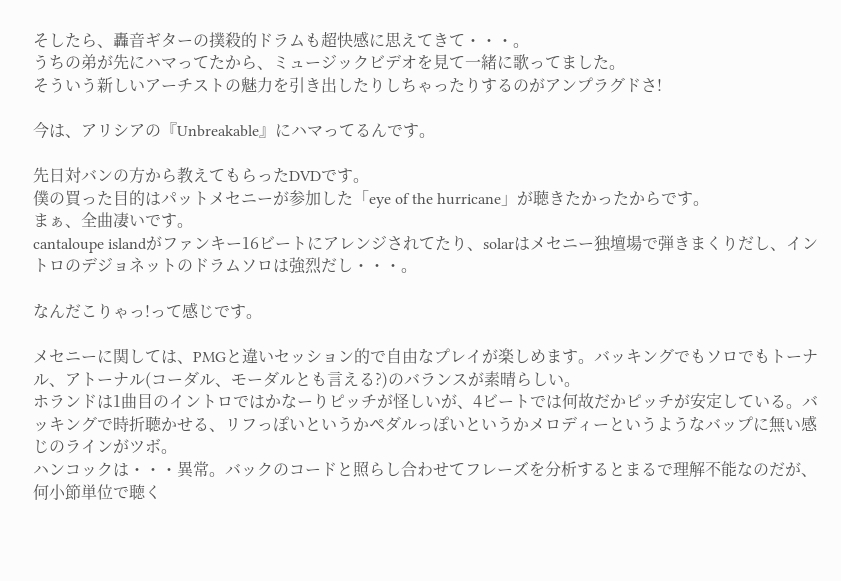そしたら、轟音ギターの撲殺的ドラムも超快感に思えてきて・・・。
うちの弟が先にハマってたから、ミュージックビデオを見て一緒に歌ってました。
そういう新しいアーチストの魅力を引き出したりしちゃったりするのがアンプラグドさ!

今は、アリシアの『Unbreakable』にハマってるんです。

先日対バンの方から教えてもらったDVDです。
僕の買った目的はパットメセニーが参加した「eye of the hurricane」が聴きたかったからです。
まぁ、全曲凄いです。
cantaloupe islandがファンキー16ビートにアレンジされてたり、solarはメセニー独壇場で弾きまくりだし、イントロのデジョネットのドラムソロは強烈だし・・・。

なんだこりゃっ!って感じです。

メセニーに関しては、PMGと違いセッション的で自由なプレイが楽しめます。バッキングでもソロでもトーナル、アトーナル(コーダル、モーダルとも言える?)のバランスが素晴らしい。
ホランドは1曲目のイントロではかなーりピッチが怪しいが、4ビートでは何故だかピッチが安定している。バッキングで時折聴かせる、リフっぽいというかペダルっぽいというかメロディーというようなバップに無い感じのラインがツボ。
ハンコックは・・・異常。バックのコードと照らし合わせてフレーズを分析するとまるで理解不能なのだが、何小節単位で聴く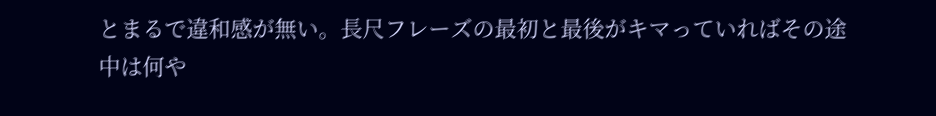とまるで違和感が無い。長尺フレーズの最初と最後がキマっていればその途中は何や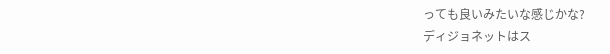っても良いみたいな感じかな?
ディジョネットはス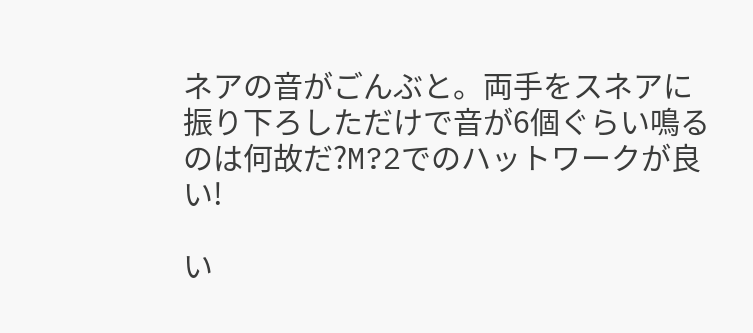ネアの音がごんぶと。両手をスネアに振り下ろしただけで音が6個ぐらい鳴るのは何故だ?M?2でのハットワークが良い!

い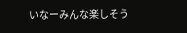いなーみんな楽しそう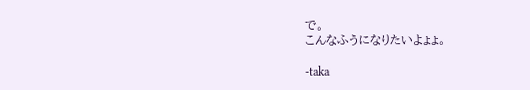で。
こんなふうになりたいよょょ。

-taka